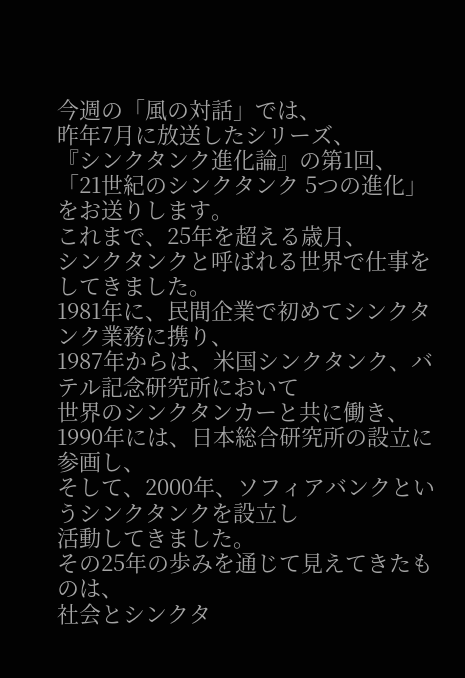今週の「風の対話」では、
昨年7月に放送したシリーズ、
『シンクタンク進化論』の第1回、
「21世紀のシンクタンク 5つの進化」
をお送りします。
これまで、25年を超える歳月、
シンクタンクと呼ばれる世界で仕事をしてきました。
1981年に、民間企業で初めてシンクタンク業務に携り、
1987年からは、米国シンクタンク、バテル記念研究所において
世界のシンクタンカーと共に働き、
1990年には、日本総合研究所の設立に参画し、
そして、2000年、ソフィアバンクというシンクタンクを設立し
活動してきました。
その25年の歩みを通じて見えてきたものは、
社会とシンクタ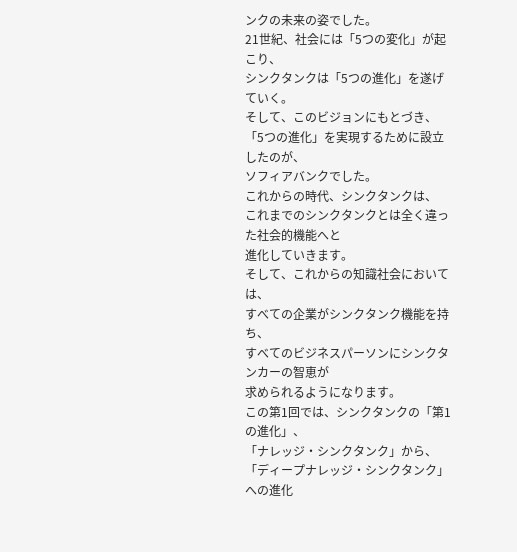ンクの未来の姿でした。
21世紀、社会には「5つの変化」が起こり、
シンクタンクは「5つの進化」を遂げていく。
そして、このビジョンにもとづき、
「5つの進化」を実現するために設立したのが、
ソフィアバンクでした。
これからの時代、シンクタンクは、
これまでのシンクタンクとは全く違った社会的機能へと
進化していきます。
そして、これからの知識社会においては、
すべての企業がシンクタンク機能を持ち、
すべてのビジネスパーソンにシンクタンカーの智恵が
求められるようになります。
この第1回では、シンクタンクの「第1の進化」、
「ナレッジ・シンクタンク」から、
「ディープナレッジ・シンクタンク」への進化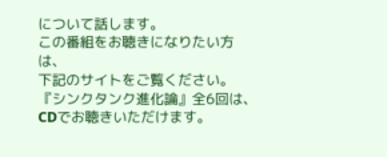について話します。
この番組をお聴きになりたい方は、
下記のサイトをご覧ください。
『シンクタンク進化論』全6回は、
CDでお聴きいただけます。